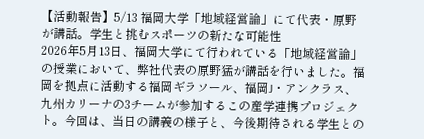【活動報告】5/13 福岡大学「地域経営論」にて代表・原野が講話。学生と挑むスポーツの新たな可能性
2026年5月13日、福岡大学にて行われている「地域経営論」の授業において、弊社代表の原野猛が講話を行いました。福岡を拠点に活動する福岡ギラソール、福岡J・アンクラス、九州カリーナの3チームが参加するこの産学連携プロジェクト。今回は、当日の講義の様子と、今後期待される学生との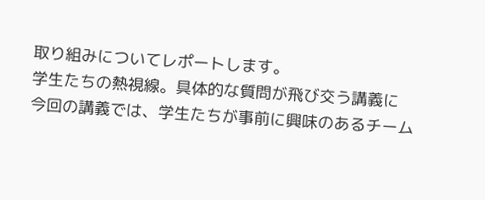取り組みについてレポートします。
学生たちの熱視線。具体的な質問が飛び交う講義に
今回の講義では、学生たちが事前に興味のあるチーム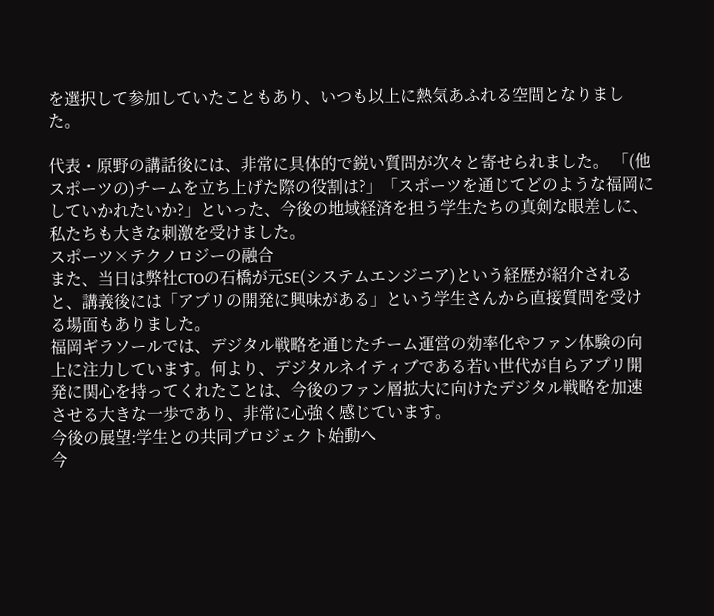を選択して参加していたこともあり、いつも以上に熱気あふれる空間となりました。

代表・原野の講話後には、非常に具体的で鋭い質問が次々と寄せられました。 「(他スポーツの)チームを立ち上げた際の役割は?」「スポーツを通じてどのような福岡にしていかれたいか?」といった、今後の地域経済を担う学生たちの真剣な眼差しに、私たちも大きな刺激を受けました。
スポーツ×テクノロジーの融合
また、当日は弊社CTOの石橋が元SE(システムエンジニア)という経歴が紹介されると、講義後には「アプリの開発に興味がある」という学生さんから直接質問を受ける場面もありました。
福岡ギラソールでは、デジタル戦略を通じたチーム運営の効率化やファン体験の向上に注力しています。何より、デジタルネイティブである若い世代が自らアプリ開発に関心を持ってくれたことは、今後のファン層拡大に向けたデジタル戦略を加速させる大きな一歩であり、非常に心強く感じています。
今後の展望:学生との共同プロジェクト始動へ
今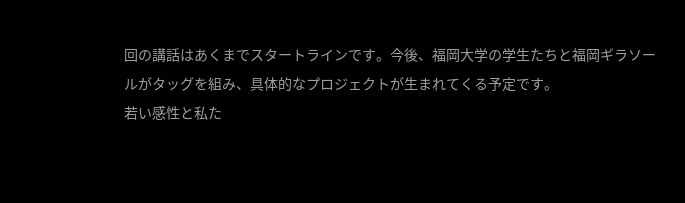回の講話はあくまでスタートラインです。今後、福岡大学の学生たちと福岡ギラソールがタッグを組み、具体的なプロジェクトが生まれてくる予定です。
若い感性と私た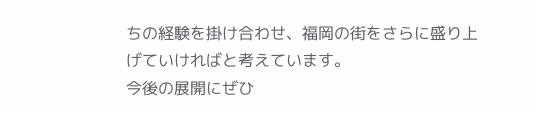ちの経験を掛け合わせ、福岡の街をさらに盛り上げていければと考えています。
今後の展開にぜひ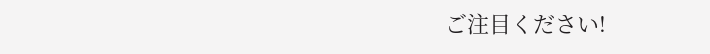ご注目ください!